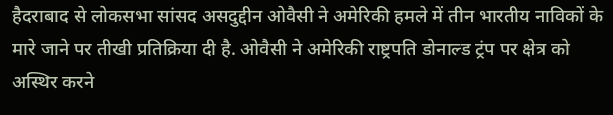हैदराबाद से लोकसभा सांसद असदुद्दीन ओवैसी ने अमेरिकी हमले में तीन भारतीय नाविकों के मारे जाने पर तीखी प्रतिक्रिया दी है. ओवैसी ने अमेरिकी राष्ट्रपति डोनाल्ड ट्रंप पर क्षेत्र को अस्थिर करने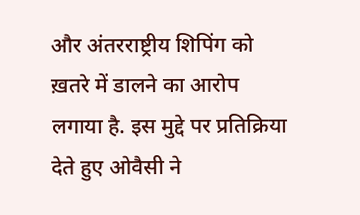और अंतरराष्ट्रीय शिपिंग को ख़तरे में डालने का आरोप लगाया है. इस मुद्दे पर प्रतिक्रिया देते हुए ओवैसी ने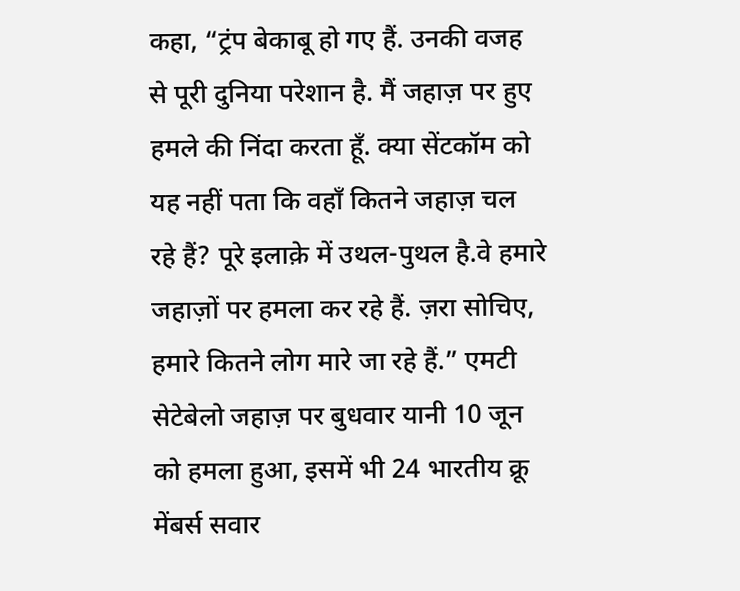कहा, “ट्रंप बेकाबू हो गए हैं. उनकी वजह से पूरी दुनिया परेशान है. मैं जहाज़ पर हुए हमले की निंदा करता हूँ. क्या सेंटकॉम को यह नहीं पता कि वहाँ कितने जहाज़ चल रहे हैं? पूरे इलाक़े में उथल-पुथल है.वे हमारे जहाज़ों पर हमला कर रहे हैं. ज़रा सोचिए, हमारे कितने लोग मारे जा रहे हैं.” एमटी सेटेबेलो जहाज़ पर बुधवार यानी 10 जून को हमला हुआ, इसमें भी 24 भारतीय क्रू मेंबर्स सवार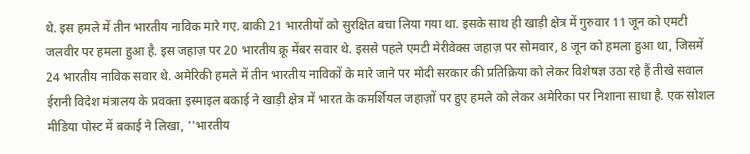थे. इस हमले में तीन भारतीय नाविक मारे गए. बाकी 21 भारतीयों को सुरक्षित बचा लिया गया था. इसके साथ ही खाड़ी क्षेत्र में गुरुवार 11 जून को एमटी जलवीर पर हमला हुआ है. इस जहाज़ पर 20 भारतीय क्रू मेंबर सवार थे. इससे पहले एमटी मेरीवेक्स जहाज़ पर सोमवार, 8 जून को हमला हुआ था, जिसमें 24 भारतीय नाविक सवार थे. अमेरिकी हमले में तीन भारतीय नाविकों के मारे जाने पर मोदी सरकार की प्रतिक्रिया को लेकर विशेषज्ञ उठा रहे हैं तीखे सवाल ईरानी विदेश मंत्रालय के प्रवक्ता इस्माइल बकाई ने खाड़ी क्षेत्र में भारत के कमर्शियल जहाज़ों पर हुए हमले को लेकर अमेरिका पर निशाना साधा है. एक सोशल मीडिया पोस्ट में बकाई ने लिखा, ''भारतीय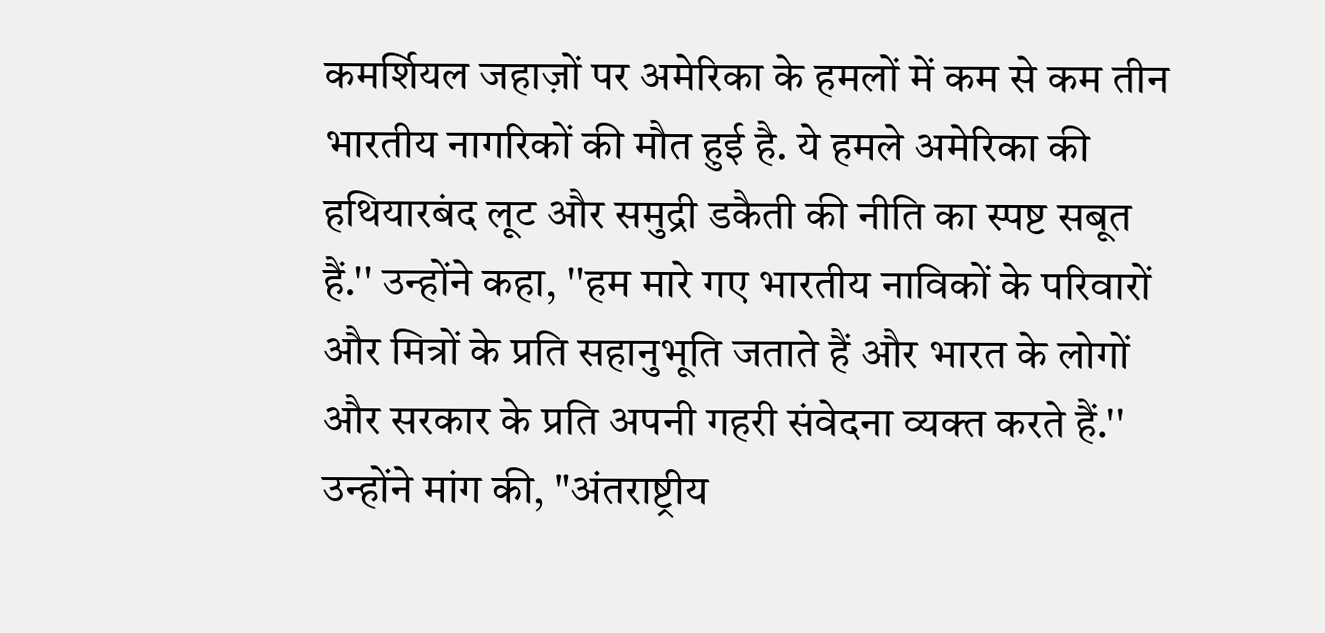कमर्शियल जहाज़ों पर अमेरिका के हमलों में कम से कम तीन भारतीय नागरिकों की मौत हुई है. ये हमले अमेरिका की हथियारबंद लूट और समुद्री डकैती की नीति का स्पष्ट सबूत हैं.'' उन्होंने कहा, ''हम मारे गए भारतीय नाविकों के परिवारों और मित्रों के प्रति सहानुभूति जताते हैं और भारत के लोगों और सरकार के प्रति अपनी गहरी संवेदना व्यक्त करते हैं.'' उन्होंने मांग की, "अंतराष्ट्रीय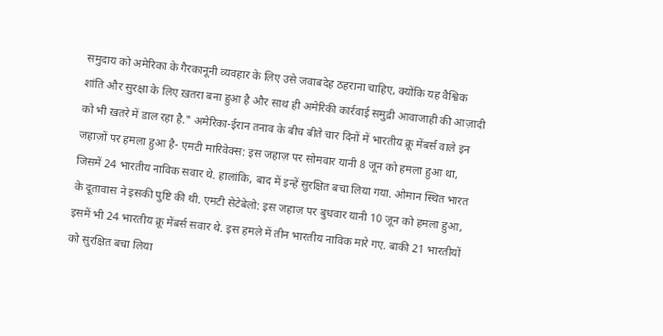समुदाय को अमेरिका के गैरकानूनी व्यवहार के लिए उसे जवाबदेह ठहराना चाहिए, क्योंकि यह वैश्विक शांति और सुरक्षा के लिए ख़तरा बना हुआ है और साथ ही अमेरिकी कार्रवाई समुद्री आवाजाही की आज़ादी को भी ख़तरे में डाल रहा है." अमेरिका-ईरान तनाव के बीच बीते चार दिनों में भारतीय क्रू मेंबर्स वाले इन जहाज़ों पर हमला हुआ है- एमटी मारिवेक्स: इस जहाज़ पर सोमवार यानी 8 जून को हमला हुआ था, जिसमें 24 भारतीय नाविक सवार थे. हालांकि, बाद में इन्हें सुरक्षित बचा लिया गया. ओमान स्थित भारत के दूतावास ने इसकी पुष्टि की थी. एमटी सेटेबेलो: इस जहाज़ पर बुधवार यानी 10 जून को हमला हुआ, इसमें भी 24 भारतीय क्रू मेंबर्स सवार थे. इस हमले में तीन भारतीय नाविक मारे गए. बाकी 21 भारतीयों को सुरक्षित बचा लिया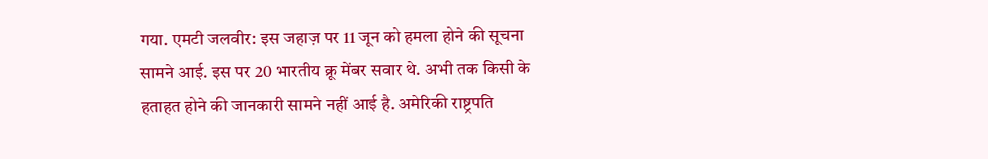गया. एमटी जलवीर: इस जहाज़ पर 11 जून को हमला होने की सूचना सामने आई. इस पर 20 भारतीय क्रू मेंबर सवार थे. अभी तक किसी के हताहत होने की जानकारी सामने नहीं आई है. अमेरिकी राष्ट्रपति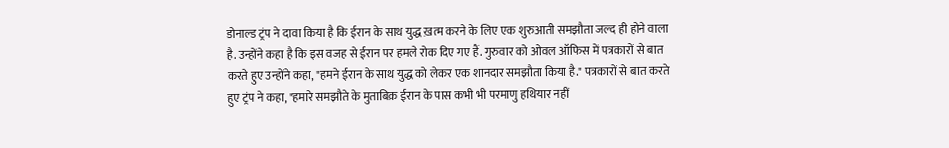डोनाल्ड ट्रंप ने दावा किया है कि ईरान के साथ युद्ध ख़त्म करने के लिए एक शुरुआती समझौता जल्द ही होने वाला है. उन्होंने कहा है कि इस वजह से ईरान पर हमले रोक दिए गए हैं. गुरुवार को ओवल ऑफिस में पत्रकारों से बात करते हुए उन्होंने कहा, "हमने ईरान के साथ युद्ध को लेकर एक शानदार समझौता किया है." पत्रकारों से बात करते हुए ट्रंप ने कहा, "हमारे समझौते के मुताबिक़ ईरान के पास कभी भी परमाणु हथियार नहीं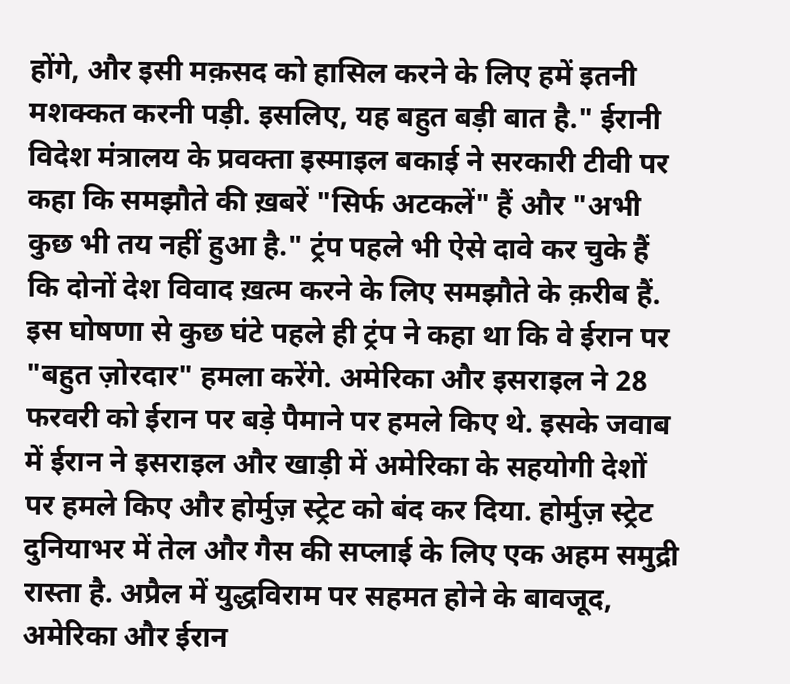होंगे, और इसी मक़सद को हासिल करने के लिए हमें इतनी मशक्कत करनी पड़ी. इसलिए, यह बहुत बड़ी बात है." ईरानी विदेश मंत्रालय के प्रवक्ता इस्माइल बकाई ने सरकारी टीवी पर कहा कि समझौते की ख़बरें "सिर्फ अटकलें" हैं और "अभी कुछ भी तय नहीं हुआ है." ट्रंप पहले भी ऐसे दावे कर चुके हैं कि दोनों देश विवाद ख़त्म करने के लिए समझौते के क़रीब हैं. इस घोषणा से कुछ घंटे पहले ही ट्रंप ने कहा था कि वे ईरान पर "बहुत ज़ोरदार" हमला करेंगे. अमेरिका और इसराइल ने 28 फरवरी को ईरान पर बड़े पैमाने पर हमले किए थे. इसके जवाब में ईरान ने इसराइल और खाड़ी में अमेरिका के सहयोगी देशों पर हमले किए और होर्मुज़ स्ट्रेट को बंद कर दिया. होर्मुज़ स्ट्रेट दुनियाभर में तेल और गैस की सप्लाई के लिए एक अहम समुद्री रास्ता है. अप्रैल में युद्धविराम पर सहमत होने के बावजूद, अमेरिका और ईरान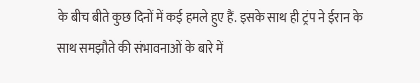के बीच बीते कुछ दिनों में कई हमले हुए हैं. इसके साथ ही ट्रंप ने ईरान के साथ समझौते की संभावनाओं के बारे में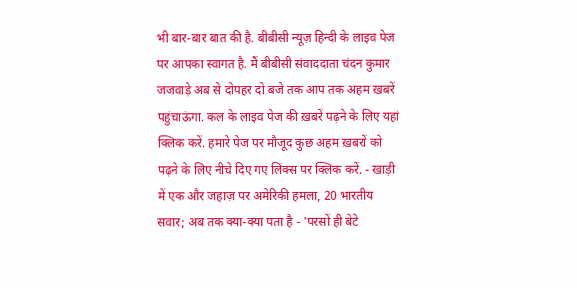भी बार-बार बात की है. बीबीसी न्यूज़ हिन्दी के लाइव पेज पर आपका स्वागत है. मैं बीबीसी संवाददाता चंदन कुमार जजवाड़े अब से दोपहर दो बजे तक आप तक अहम ख़बरें पहुंचाऊंगा. कल के लाइव पेज की ख़बरें पढ़ने के लिए यहां क्लिक करें. हमारे पेज पर मौजूद कुछ अहम ख़बरों को पढ़ने के लिए नीचे दिए गए लिंक्स पर क्लिक करें. - खाड़ी में एक और जहाज़ पर अमेरिकी हमला, 20 भारतीय सवार; अब तक क्या-क्या पता है - 'परसों ही बेटे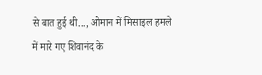से बात हुई थी..., ओमान में मिसाइल हमले में मारे गए शिवानंद के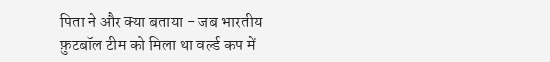पिता ने और क्या बताया - जब भारतीय फ़ुटबॉल टीम को मिला था वर्ल्ड कप में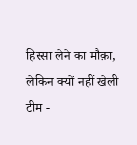हिस्सा लेने का मौक़ा, लेकिन क्यों नहीं खेली टीम -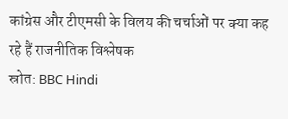कांग्रेस और टीएमसी के विलय की चर्चाओं पर क्या कह रहे हैं राजनीतिक विश्लेषक
स्रोत: BBC Hindi